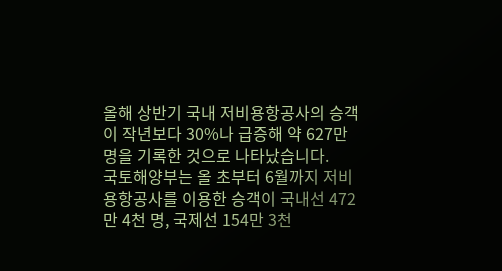올해 상반기 국내 저비용항공사의 승객이 작년보다 30%나 급증해 약 627만 명을 기록한 것으로 나타났습니다.
국토해양부는 올 초부터 6월까지 저비용항공사를 이용한 승객이 국내선 472만 4천 명, 국제선 154만 3천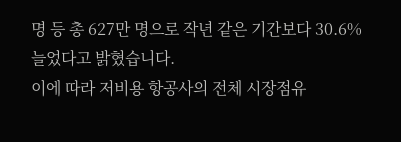명 등 총 627만 명으로 작년 같은 기간보다 30.6% 늘었다고 밝혔습니다.
이에 따라 저비용 항공사의 전체 시장점유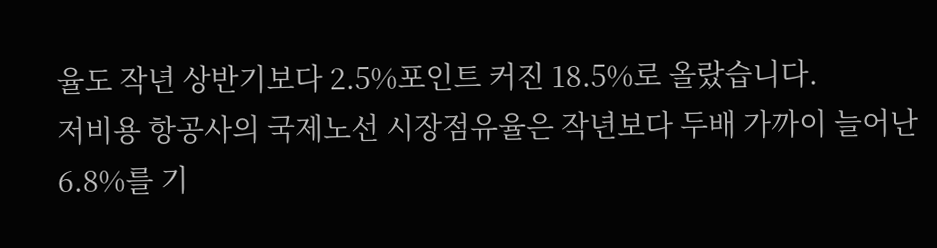율도 작년 상반기보다 2.5%포인트 커진 18.5%로 올랐습니다.
저비용 항공사의 국제노선 시장점유율은 작년보다 두배 가까이 늘어난 6.8%를 기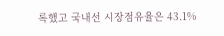록했고 국내선 시장점유율은 43.1%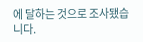에 달하는 것으로 조사됐습니다.